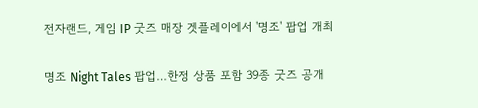전자랜드, 게임 IP 굿즈 매장 겟플레이에서 '명조' 팝업 개최

명조 Night Tales 팝업…한정 상품 포함 39종 굿즈 공개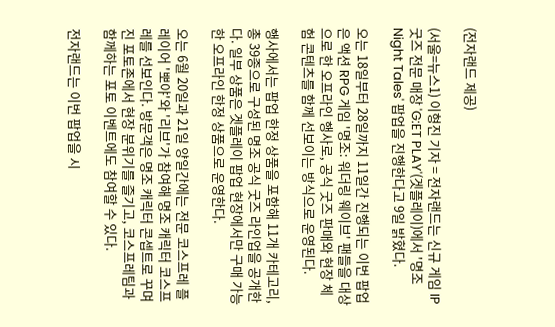(전자랜드 제공)

(서울=뉴스1) 이형진 기자 = 전자랜드는 신규 게임 IP 굿즈 전문 매장 'G:ET PLAY'(겟플레이)에서 '명조 Night Tales' 팝업을 진행한다고 9일 밝혔다.

오는 18일부터 28일까지 11일간 진행되는 이번 팝업은 액션 RPG 게임 '명조: 워더링 웨이브' 팬들을 대상으로 한 오프라인 행사로, 공식 굿즈 판매와 현장 체험 콘텐츠를 함께 선보이는 방식으로 운영된다.

행사에서는 팝업 한정 상품을 포함해 11개 카테고리, 총 39종으로 구성된 명조 공식 굿즈 라인업을 공개한다. 일부 상품은 겟플레이 팝업 현장에서만 구매 가능한 오프라인 한정 상품으로 운영한다.

오는 6월 20일과 21일 양일간에는 전문 코스프레 플레이어 '뽀야'와 '리브'가 참여해 명조 캐릭터 코스프레를 선보인다. 방문객은 명조 캐릭터 콘셉트로 꾸며진 포토존에서 현장 분위기를 즐기고, 코스프레팀과 함께하는 포토 이벤트에도 참여할 수 있다.

전자랜드는 이번 팝업을 시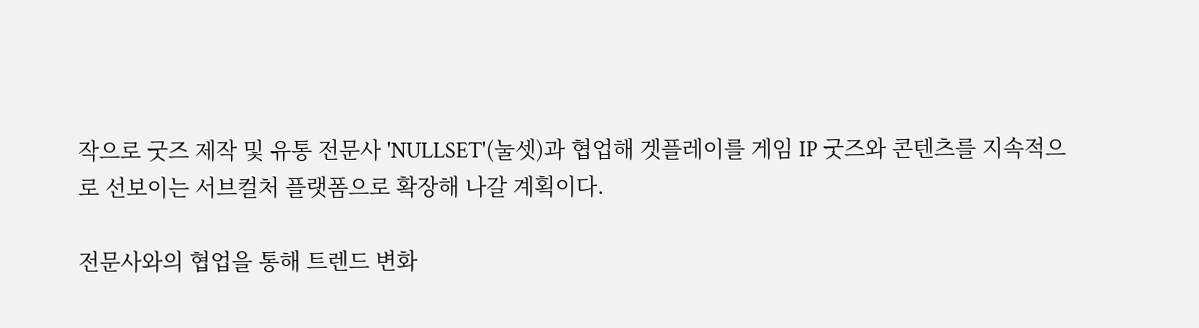작으로 굿즈 제작 및 유통 전문사 'NULLSET'(눌셋)과 협업해 겟플레이를 게임 IP 굿즈와 콘텐츠를 지속적으로 선보이는 서브컬처 플랫폼으로 확장해 나갈 계획이다.

전문사와의 협업을 통해 트렌드 변화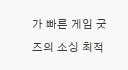가 빠른 게임 굿즈의 소싱 최적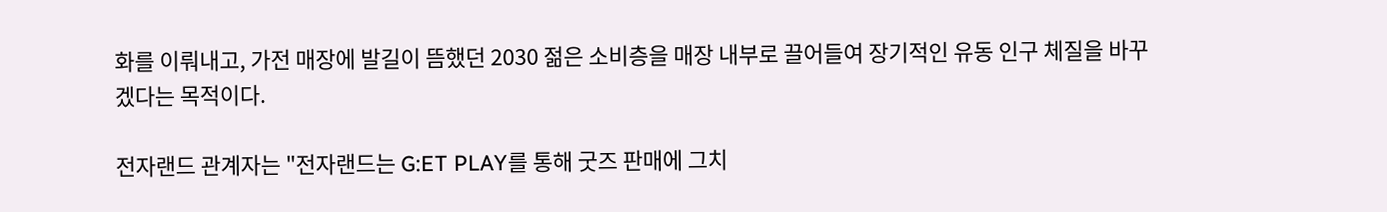화를 이뤄내고, 가전 매장에 발길이 뜸했던 2030 젊은 소비층을 매장 내부로 끌어들여 장기적인 유동 인구 체질을 바꾸겠다는 목적이다.

전자랜드 관계자는 "전자랜드는 G:ET PLAY를 통해 굿즈 판매에 그치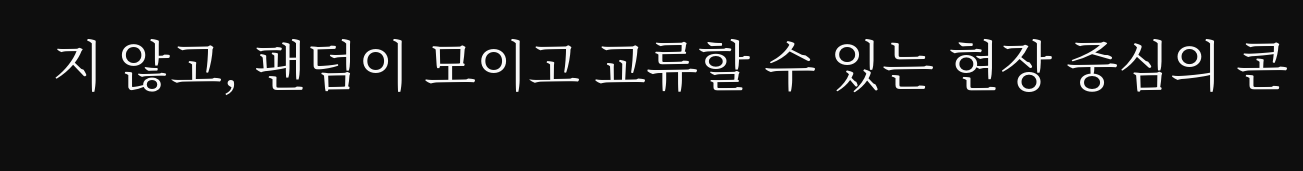지 않고, 팬덤이 모이고 교류할 수 있는 현장 중심의 콘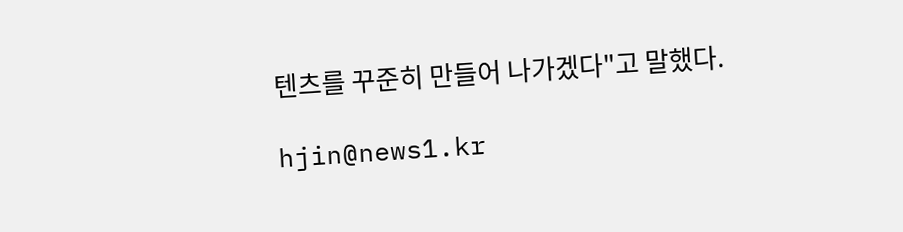텐츠를 꾸준히 만들어 나가겠다"고 말했다.

hjin@news1.kr